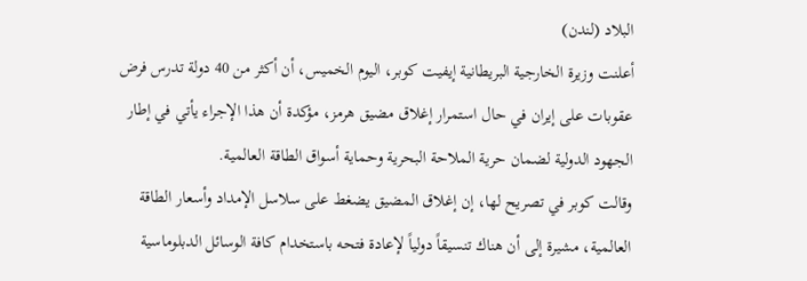البلاد (لندن)
أعلنت وزيرة الخارجية البريطانية إيفيت كوبر، اليوم الخميس، أن أكثر من 40 دولة تدرس فرض عقوبات على إيران في حال استمرار إغلاق مضيق هرمز، مؤكدة أن هذا الإجراء يأتي في إطار الجهود الدولية لضمان حرية الملاحة البحرية وحماية أسواق الطاقة العالمية.
وقالت كوبر في تصريح لها، إن إغلاق المضيق يضغط على سلاسل الإمداد وأسعار الطاقة العالمية، مشيرة إلى أن هناك تنسيقاً دولياً لإعادة فتحه باستخدام كافة الوسائل الدبلوماسية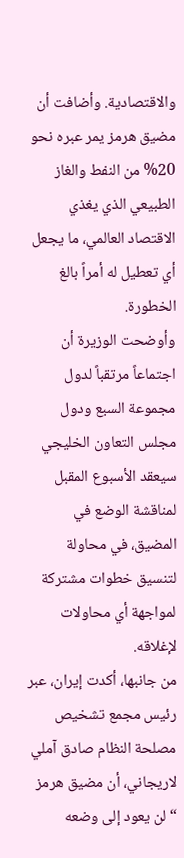والاقتصادية. وأضافت أن مضيق هرمز يمر عبره نحو 20% من النفط والغاز الطبيعي الذي يغذي الاقتصاد العالمي، ما يجعل أي تعطيل له أمراً بالغ الخطورة.
وأوضحت الوزيرة أن اجتماعاً مرتقباً لدول مجموعة السبع ودول مجلس التعاون الخليجي سيعقد الأسبوع المقبل لمناقشة الوضع في المضيق، في محاولة لتنسيق خطوات مشتركة لمواجهة أي محاولات لإغلاقه.
من جانبها، أكدت إيران، عبر رئيس مجمع تشخيص مصلحة النظام صادق آملي لاريجاني، أن مضيق هرمز “لن يعود إلى وضعه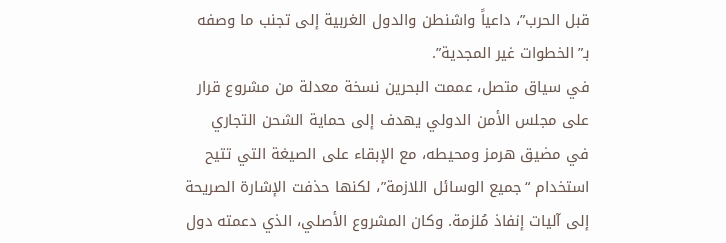قبل الحرب”، داعياً واشنطن والدول الغربية إلى تجنب ما وصفه بـ”الخطوات غير المجدية”.
في سياق متصل، عممت البحرين نسخة معدلة من مشروع قرار على مجلس الأمن الدولي يهدف إلى حماية الشحن التجاري في مضيق هرمز ومحيطه، مع الإبقاء على الصيغة التي تتيح استخدام “جميع الوسائل اللازمة”، لكنها حذفت الإشارة الصريحة إلى آليات إنفاذ مُلزمة. وكان المشروع الأصلي، الذي دعمته دول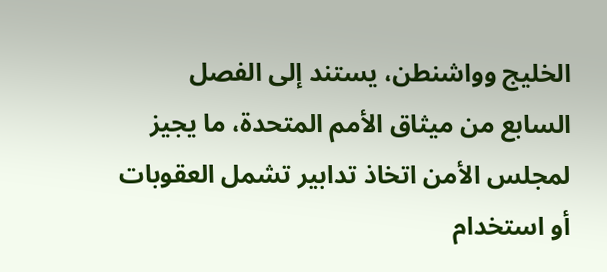الخليج وواشنطن، يستند إلى الفصل السابع من ميثاق الأمم المتحدة، ما يجيز لمجلس الأمن اتخاذ تدابير تشمل العقوبات أو استخدام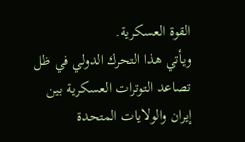القوة العسكرية.
ويأتي هذا التحرك الدولي في ظل تصاعد التوترات العسكرية بين إيران والولايات المتحدة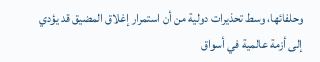وحلفائها، وسط تحذيرات دولية من أن استمرار إغلاق المضيق قد يؤدي إلى أزمة عالمية في أسواق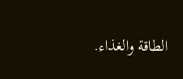الطاقة والغذاء.